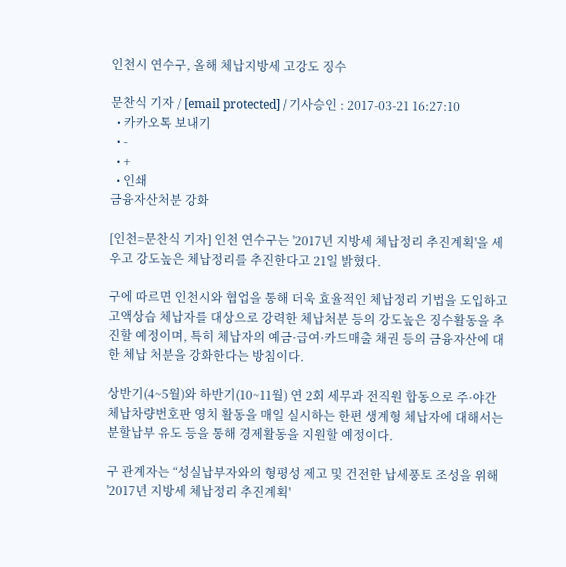인천시 연수구, 올해 체납지방세 고강도 징수

문찬식 기자 / [email protected] / 기사승인 : 2017-03-21 16:27:10
  • 카카오톡 보내기
  • -
  • +
  • 인쇄
금융자산처분 강화

[인천=문찬식 기자] 인천 연수구는 '2017년 지방세 체납정리 추진계획'을 세우고 강도높은 체납정리를 추진한다고 21일 밝혔다.

구에 따르면 인천시와 협업을 통해 더욱 효율적인 체납정리 기법을 도입하고 고액상습 체납자를 대상으로 강력한 체납처분 등의 강도높은 징수활동을 추진할 예정이며, 특히 체납자의 예금·급여·카드매출 채권 등의 금융자산에 대한 체납 처분을 강화한다는 방침이다.

상반기(4~5월)와 하반기(10~11월) 연 2회 세무과 전직원 합동으로 주·야간 체납차량번호판 영치 활동을 매일 실시하는 한편 생계형 체납자에 대해서는 분할납부 유도 등을 통해 경제활동을 지원할 예정이다.

구 관계자는 “성실납부자와의 형평성 제고 및 건전한 납세풍토 조성을 위해 '2017년 지방세 체납정리 추진계획'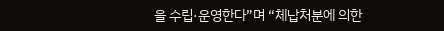을 수립·운영한다”며 “체납처분에 의한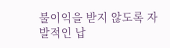불이익을 받지 않도록 자발적인 납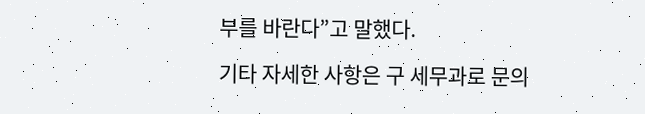부를 바란다”고 말했다.

기타 자세한 사항은 구 세무과로 문의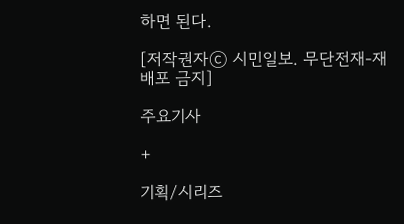하면 된다.

[저작권자ⓒ 시민일보. 무단전재-재배포 금지]

주요기사

+

기획/시리즈